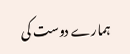ہمارے دوست کی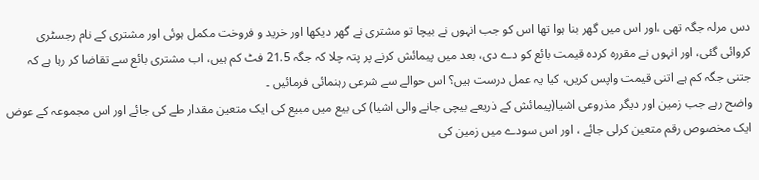دس مرلہ جگہ تھی ،اور اس میں گھر بنا ہوا تھا اس کو جب انہوں نے بیچا تو مشتری نے گھر دیکھا اور خرید و فروخت مکمل ہوئی اور مشتری کے نام رجسٹری کروائی گئی، اور انہوں نے مقررہ کردہ قیمت بائع کو دے دی، بعد میں پیمائش کرنے پر پتہ چلا کہ جگہ 21.5 فٹ کم ہیں، اب مشتری بائع سے تقاضا کر رہا ہے کہ جتنی جگہ کم ہے اتنی قیمت واپس کریں، کیا یہ عمل درست ہیں؟ اس حوالے سے شرعی رہنمائی فرمائیں ۔
واضح رہے جب زمین اور دیگر مذروعی اشیا(پیمائش کے ذریعے بیچی جانے والی اشیا) کی بیع میں مبیع کی ایک متعین مقدار طے کی جائے اور اس مجموعہ کے عوض ایک مخصوص رقم متعین کرلی جائے ، اور اس سودے میں زمین کی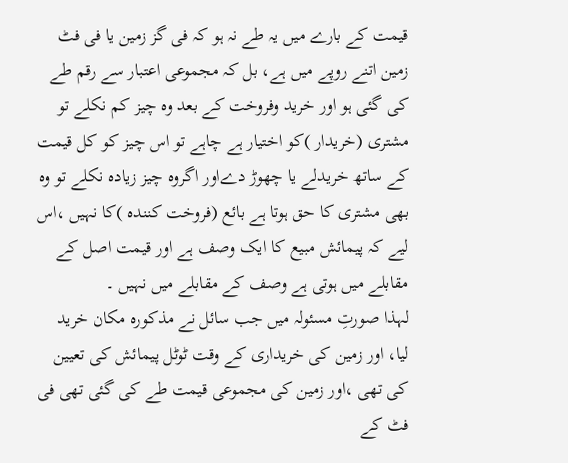قیمت کے بارے میں یہ طے نہ ہو کہ فی گز زمین یا فی فٹ زمین اتنے روپے میں ہے، بل کہ مجموعی اعتبار سے رقم طے کی گئی ہو اور خرید وفروخت کے بعد وہ چیز كم نكلے تو مشتری (خریدار )کو اختیار ہے چاہے تو اس چیز كو كل قيمت كے ساتھ خریدلے یا چھوڑ دےاور اگروہ چیز زیادہ نکلے تو وہ بھی مشتری کا حق ہوتا ہے بائع (فروخت کنندہ )کا نہیں ،اس لیے کہ پیمائش مبیع کا ایک وصف ہے اور قیمت اصل کے مقابلے میں ہوتی ہے وصف کے مقابلے میں نہیں ۔
لہذا صورتِ مسئولہ میں جب سائل نے مذکورہ مکان خرید لیا، اور زمین کی خریداری کے وقت ٹوٹل پیمائش کی تعیین کی تھی ،اور زمین کی مجموعی قیمت طے کی گئی تھی فی فٹ کے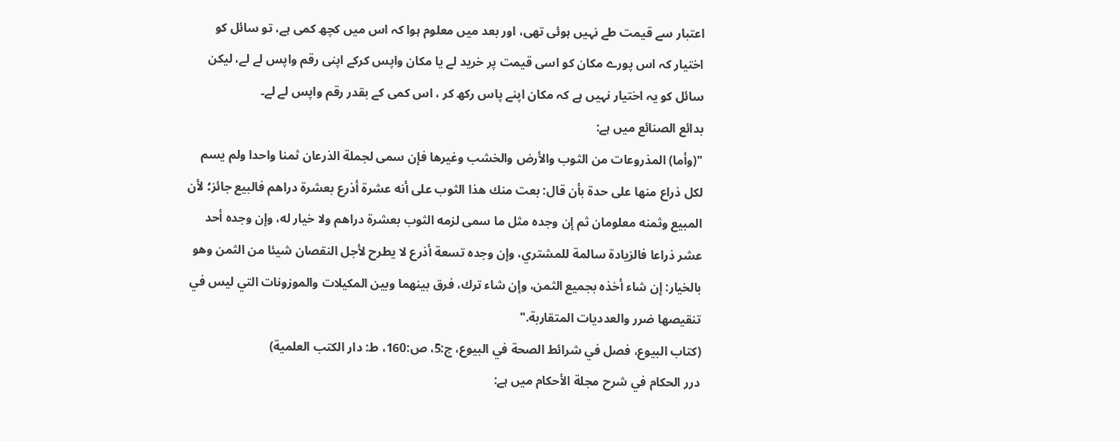اعتبار سے قیمت طے نہیں ہوئی تھی، اور بعد میں معلوم ہوا کہ اس میں کچھ کمی ہے، تو سائل کو اختیار کہ اس پورے مکان کو اسی قیمت پر خرید لے یا مکان واپس کرکے اپنی رقم واپس لے لے، لیکن سائل کو یہ اختیار نہیں ہے کہ مکان اپنے پاس رکھ کر ، اس کمی کے بقدر رقم واپس لے لے۔
بدائع الصنائع میں ہے:
"(وأما) المذروعات من الثوب والأرض والخشب وغيرها فإن سمى لجملة الذرعان ثمنا واحدا ولم يسم لكل ذراع منها على حدة بأن قال: بعت منك هذا الثوب على أنه عشرة أذرع بعشرة دراهم فالبيع جائز؛ لأن المبيع وثمنه معلومان ثم إن وجده مثل ما سمى لزمه الثوب بعشرة دراهم ولا خيار له، وإن وجده أحد عشر ذراعا فالزيادة سالمة للمشتري، وإن وجده تسعة أذرع لا يطرح لأجل النقصان شيئا من الثمن وهو بالخيار: إن شاء أخذه بجميع الثمن، وإن شاء ترك، فرق بينهما وبين المكيلات والموزونات التي ليس في تنقيصها ضرر والعدديات المتقاربة."
(كتاب البيوع، فصل في شرائط الصحة في البيوع، ج:5، ص:160، ط: دار الكتب العلمية)
درر الحكام في شرح مجلة الأحكام میں ہے: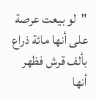"لو بيعت عرصة على أنها مائة ذراع بألف قرش فظهر أنها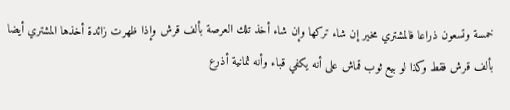خمسة وتسعون ذراعا فالمشتري مخير إن شاء تركها وإن شاء أخذ تلك العرصة بألف قرش وإذا ظهرت زائدة أخذها المشتري أيضا بألف قرش فقط وكذا لو بيع ثوب قماش على أنه يكفي قباء وأنه ثمانية أذرع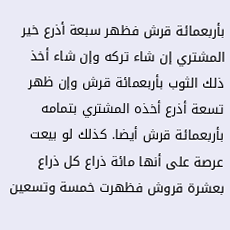بأربعمائة قرش فظهر سبعة أذرع خير المشتري إن شاء تركه وإن شاء أخذ ذلك الثوب بأربعمائة قرش وإن ظهر تسعة أذرع أخذه المشتري بتمامه بأربعمائة قرش أيضا. كذلك لو بيعت عرصة على أنها مائة ذراع كل ذراع بعشرة قروش فظهرت خمسة وتسعين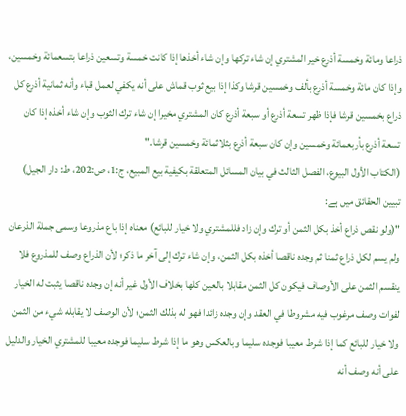ذراعا ومائة وخمسة أذرع خير المشتري إن شاء تركها وإن شاء أخذها إذا كانت خمسة وتسعين ذراعا بتسعمائة وخمسين، وإذا كان مائة وخمسة أذرع بألف وخمسين قرشا وكذا إذا بيع ثوب قماش على أنه يكفي لعمل قباء وأنه ثمانية أذرع كل ذراع بخمسين قرشا فإذا ظهر تسعة أذرع أو سبعة أذرع كان المشتري مخيرا إن شاء ترك الثوب وإن شاء أخذه إذا كان تسعة أذرع بأربعمائة وخمسين وإن كان سبعة أذرع بثلاثمائة وخمسين قرشا."
(الكتاب الأول البيوع، الفصل الثالث في بيان المسائل المتعلقة بكيفية بيع المبيع، ج:1، ص:202، ط: دار الجيل)
تبيين الحقائق میں ہے:
"(ولو نقص ذراع أخذ بكل الثمن أو ترك وإن زاد فللمشتري ولا خيار للبائع) معناه إذا باع مذروعا وسمى جملة الذرعان ولم يسم لكل ذراع ثمنا ثم وجده ناقصا أخذه بكل الثمن، وإن شاء ترك إلى آخر ما ذكر؛ لأن الذراع وصف للمذروع فلا ينقسم الثمن على الأوصاف فيكون كل الثمن مقابلا بالعين كلها بخلاف الأول غير أنه إن وجده ناقصا يثبت له الخيار لفوات وصف مرغوب فيه مشروطا في العقد وإن وجده زائدا فهو له بذلك الثمن؛ لأن الوصف لا يقابله شيء من الثمن ولا خيار للبائع كما إذا شرط معيبا فوجده سليما وبالعكس وهو ما إذا شرط سليما فوجده معيبا للمشتري الخيار والدليل على أنه وصف أنه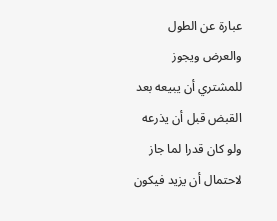عبارة عن الطول والعرض ويجوز للمشتري أن يبيعه بعد القبض قبل أن يذرعه ولو كان قدرا لما جاز لاحتمال أن يزيد فيكون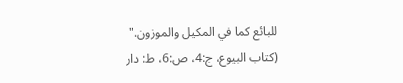للبائع كما في المكيل والموزون."
(كتاب البيوع، ج:4، ص:6، ط: دار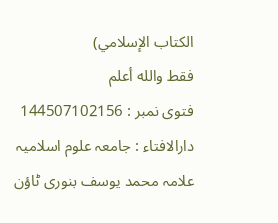الكتاب الإسلامي)
فقط والله أعلم
فتوی نمبر : 144507102156
دارالافتاء : جامعہ علوم اسلامیہ علامہ محمد یوسف بنوری ٹاؤن